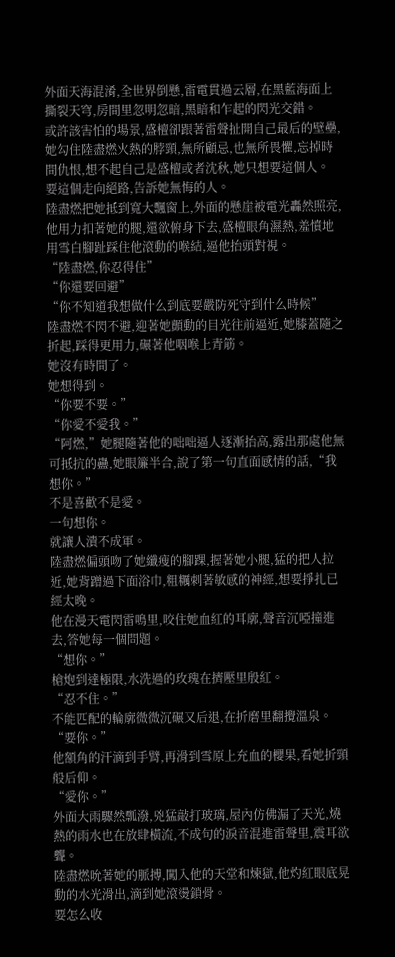外面天海混淆,全世界倒懸,雷電貫過云層,在黑藍海面上撕裂天穹,房間里忽明忽暗,黑暗和乍起的閃光交錯。
或許該害怕的場景,盛檀卻跟著雷聲扯開自己最后的壁壘,她勾住陸盡燃火熱的脖頸,無所顧忌,也無所畏懼,忘掉時間仇恨,想不起自己是盛檀或者沈秋,她只想要這個人。
要這個走向絕路,告訴她無悔的人。
陸盡燃把她抵到寬大飄窗上,外面的懸崖被電光轟然照亮,他用力扣著她的腿,還欲俯身下去,盛檀眼角濕熱,羞憤地用雪白腳趾踩住他滾動的喉結,逼他抬頭對視。
“陸盡燃,你忍得住”
“你還要回避”
“你不知道我想做什么到底要嚴防死守到什么時候”
陸盡燃不閃不避,迎著她顫動的目光往前逼近,她膝蓋隨之折起,踩得更用力,碾著他咽喉上青筋。
她沒有時間了。
她想得到。
“你要不要。”
“你愛不愛我。”
“阿燃,”她腿隨著他的咄咄逼人逐漸抬高,露出那處他無可抵抗的蠱,她眼簾半合,說了第一句直面感情的話,“我想你。”
不是喜歡不是愛。
一句想你。
就讓人潰不成軍。
陸盡燃偏頭吻了她纖瘦的腳踝,握著她小腿,猛的把人拉近,她背蹭過下面浴巾,粗糲刺著敏感的神經,想要掙扎已經太晚。
他在漫天電閃雷鳴里,咬住她血紅的耳廓,聲音沉啞撞進去,答她每一個問題。
“想你。”
槍炮到達極限,水洗過的玫瑰在擠壓里殷紅。
“忍不住。”
不能匹配的輪廓微微沉碾又后退,在折磨里翻攪溫泉。
“要你。”
他額角的汗滴到手臂,再滑到雪原上充血的櫻果,看她折頸般后仰。
“愛你。”
外面大雨驟然瓢潑,兇猛敲打玻璃,屋內仿佛漏了天光,燒熱的雨水也在放肆橫流,不成句的淚音混進雷聲里,震耳欲聾。
陸盡燃吮著她的脈搏,闖入他的天堂和煉獄,他灼紅眼底晃動的水光滑出,滴到她滾燙鎖骨。
要怎么收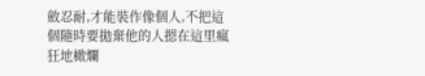斂忍耐,才能裝作像個人,不把這個隨時要拋棄他的人摁在這里瘋狂地橄爛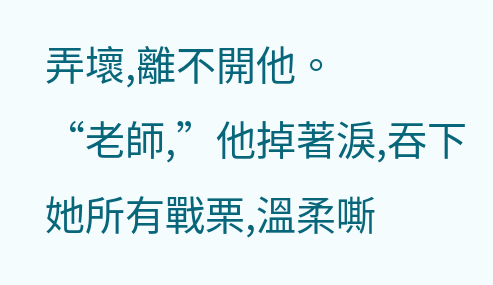弄壞,離不開他。
“老師,”他掉著淚,吞下她所有戰栗,溫柔嘶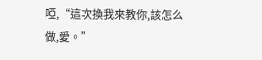啞,“這次換我來教你,該怎么做,愛。”